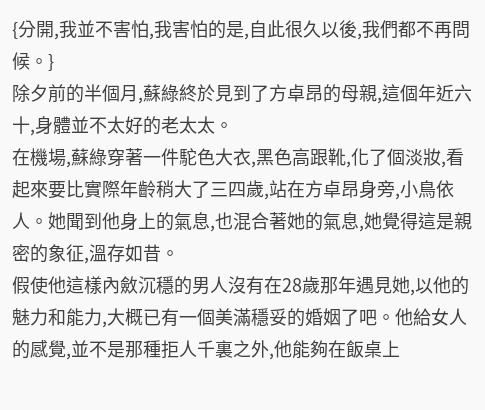{分開,我並不害怕,我害怕的是,自此很久以後,我們都不再問候。}
除夕前的半個月,蘇綠終於見到了方卓昂的母親,這個年近六十,身體並不太好的老太太。
在機場,蘇綠穿著一件駝色大衣,黑色高跟靴,化了個淡妝,看起來要比實際年齡稍大了三四歲,站在方卓昂身旁,小鳥依人。她聞到他身上的氣息,也混合著她的氣息,她覺得這是親密的象征,溫存如昔。
假使他這樣內斂沉穩的男人沒有在28歲那年遇見她,以他的魅力和能力,大概已有一個美滿穩妥的婚姻了吧。他給女人的感覺,並不是那種拒人千裏之外,他能夠在飯桌上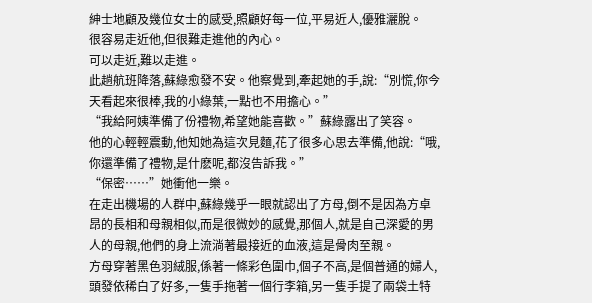紳士地顧及幾位女士的感受,照顧好每一位,平易近人,優雅灑脫。
很容易走近他,但很難走進他的內心。
可以走近,難以走進。
此趟航班降落,蘇綠愈發不安。他察覺到,牽起她的手,說:“別慌,你今天看起來很棒,我的小綠葉,一點也不用擔心。”
“我給阿姨準備了份禮物,希望她能喜歡。”蘇綠露出了笑容。
他的心輕輕震動,他知她為這次見麵,花了很多心思去準備,他說:“哦,你還準備了禮物,是什麽呢,都沒告訴我。”
“保密……”她衝他一樂。
在走出機場的人群中,蘇綠幾乎一眼就認出了方母,倒不是因為方卓昂的長相和母親相似,而是很微妙的感覺,那個人,就是自己深愛的男人的母親,他們的身上流淌著最接近的血液,這是骨肉至親。
方母穿著黑色羽絨服,係著一條彩色圍巾,個子不高,是個普通的婦人,頭發依稀白了好多,一隻手拖著一個行李箱,另一隻手提了兩袋土特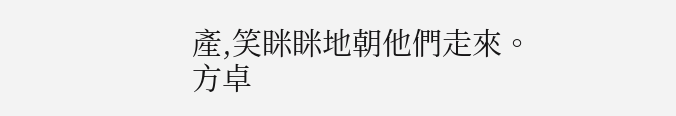產,笑眯眯地朝他們走來。
方卓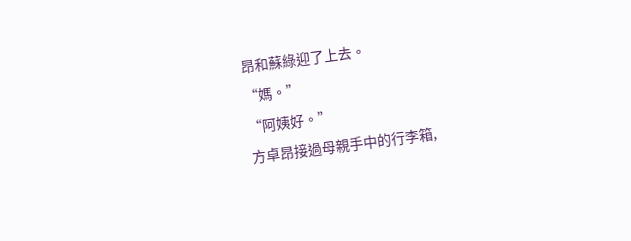昂和蘇綠迎了上去。
“媽。”
“阿姨好。”
方卓昂接過母親手中的行李箱,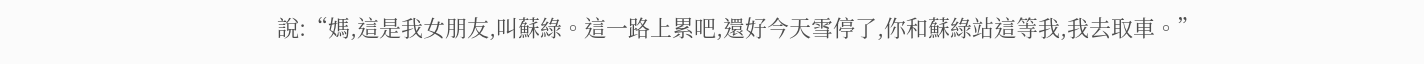說:“媽,這是我女朋友,叫蘇綠。這一路上累吧,還好今天雪停了,你和蘇綠站這等我,我去取車。”